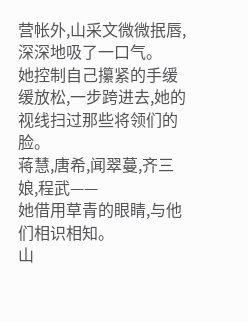营帐外,山采文微微抿唇,深深地吸了一口气。
她控制自己攥紧的手缓缓放松,一步跨进去,她的视线扫过那些将领们的脸。
蒋慧,唐希,闻翠蔓,齐三娘,程武——
她借用草青的眼睛,与他们相识相知。
山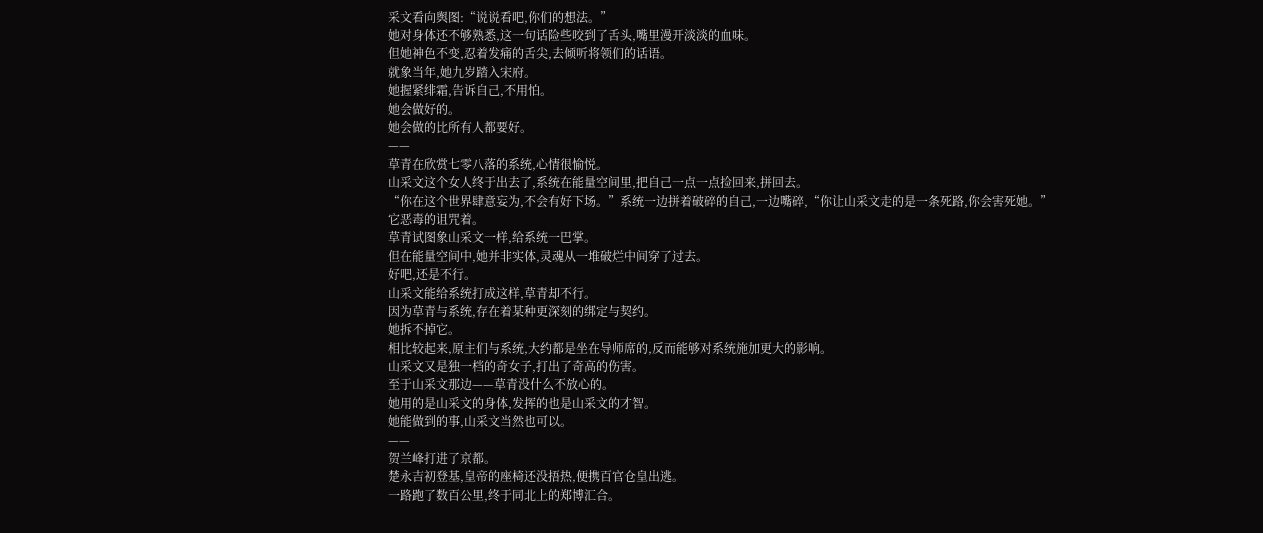采文看向舆图:“说说看吧,你们的想法。”
她对身体还不够熟悉,这一句话险些咬到了舌头,嘴里漫开淡淡的血味。
但她神色不变,忍着发痛的舌尖,去倾听将领们的话语。
就象当年,她九岁踏入宋府。
她握紧绯霜,告诉自己,不用怕。
她会做好的。
她会做的比所有人都要好。
——
草青在欣赏七零八落的系统,心情很愉悦。
山采文这个女人终于出去了,系统在能量空间里,把自己一点一点捡回来,拼回去。
“你在这个世界肆意妄为,不会有好下场。”系统一边拼着破碎的自己,一边嘴碎,“你让山采文走的是一条死路,你会害死她。”
它恶毒的诅咒着。
草青试图象山采文一样,给系统一巴掌。
但在能量空间中,她并非实体,灵魂从一堆破烂中间穿了过去。
好吧,还是不行。
山采文能给系统打成这样,草青却不行。
因为草青与系统,存在着某种更深刻的绑定与契约。
她拆不掉它。
相比较起来,原主们与系统,大约都是坐在导师席的,反而能够对系统施加更大的影响。
山采文又是独一档的奇女子,打出了奇高的伤害。
至于山采文那边——草青没什么不放心的。
她用的是山采文的身体,发挥的也是山采文的才智。
她能做到的事,山采文当然也可以。
——
贺兰峰打进了京都。
楚永吉初登基,皇帝的座椅还没捂热,便携百官仓皇出逃。
一路跑了数百公里,终于同北上的郑博汇合。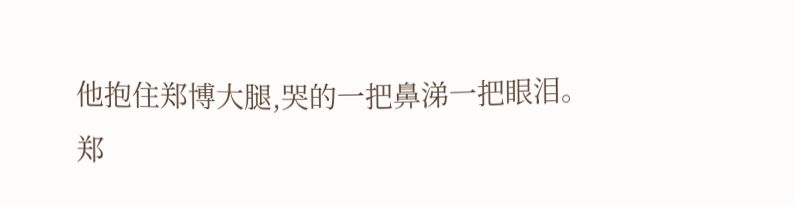他抱住郑博大腿,哭的一把鼻涕一把眼泪。
郑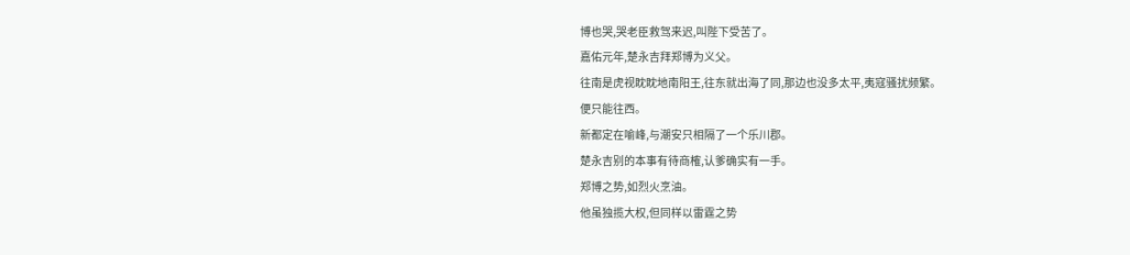博也哭,哭老臣救驾来迟,叫陛下受苦了。
嘉佑元年,楚永吉拜郑博为义父。
往南是虎视眈眈地南阳王,往东就出海了同,那边也没多太平,夷寇骚扰频繁。
便只能往西。
新都定在喻峰,与潮安只相隔了一个乐川郡。
楚永吉别的本事有待商榷,认爹确实有一手。
郑博之势,如烈火烹油。
他虽独揽大权,但同样以雷霆之势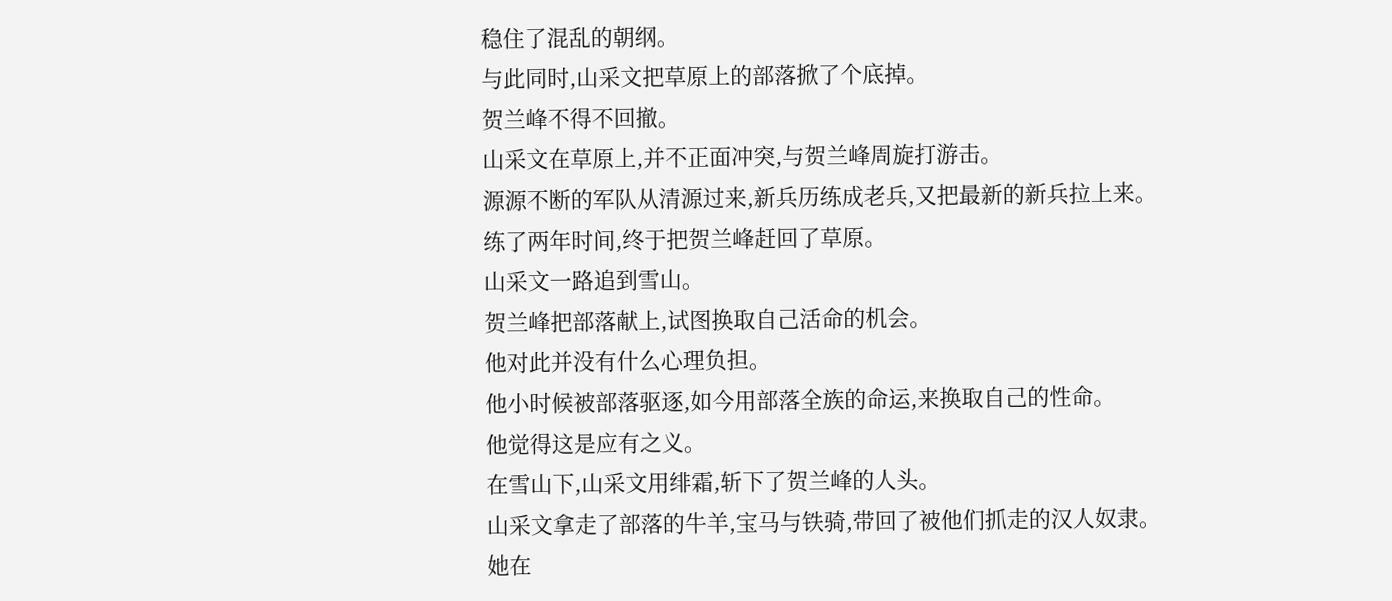稳住了混乱的朝纲。
与此同时,山采文把草原上的部落掀了个底掉。
贺兰峰不得不回撤。
山采文在草原上,并不正面冲突,与贺兰峰周旋打游击。
源源不断的军队从清源过来,新兵历练成老兵,又把最新的新兵拉上来。
练了两年时间,终于把贺兰峰赶回了草原。
山采文一路追到雪山。
贺兰峰把部落献上,试图换取自己活命的机会。
他对此并没有什么心理负担。
他小时候被部落驱逐,如今用部落全族的命运,来换取自己的性命。
他觉得这是应有之义。
在雪山下,山采文用绯霜,斩下了贺兰峰的人头。
山采文拿走了部落的牛羊,宝马与铁骑,带回了被他们抓走的汉人奴隶。
她在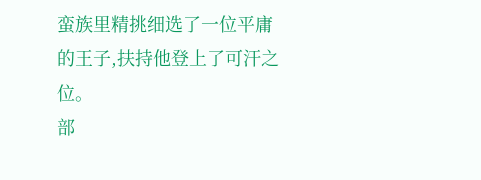蛮族里精挑细选了一位平庸的王子,扶持他登上了可汗之位。
部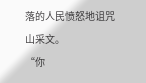落的人民愤怒地诅咒山采文。
“你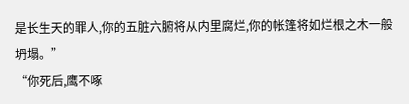是长生天的罪人,你的五脏六腑将从内里腐烂,你的帐篷将如烂根之木一般坍塌。”
“你死后,鹰不啄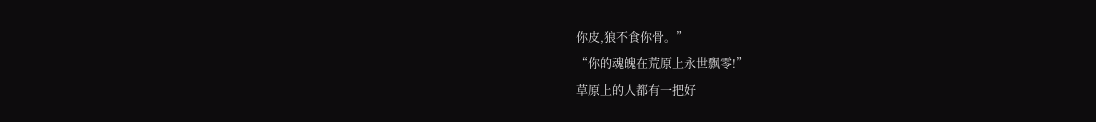你皮,狼不食你骨。”
“你的魂魄在荒原上永世飘零!”
草原上的人都有一把好